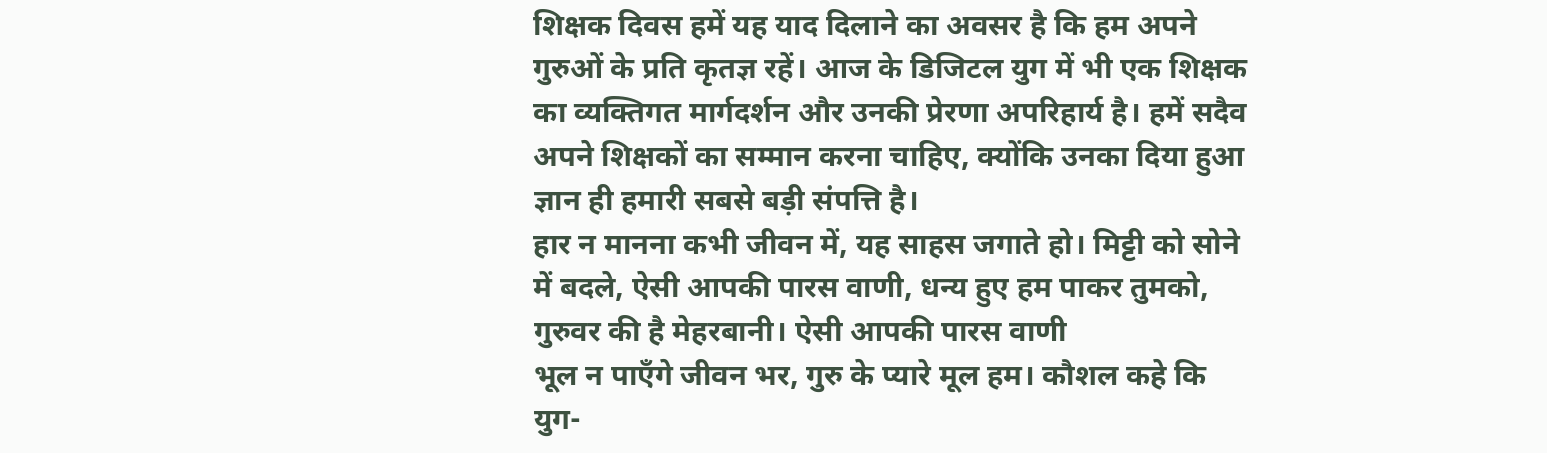शिक्षक दिवस हमें यह याद दिलाने का अवसर है कि हम अपने गुरुओं के प्रति कृतज्ञ रहें। आज के डिजिटल युग में भी एक शिक्षक का व्यक्तिगत मार्गदर्शन और उनकी प्रेरणा अपरिहार्य है। हमें सदैव अपने शिक्षकों का सम्मान करना चाहिए, क्योंकि उनका दिया हुआ ज्ञान ही हमारी सबसे बड़ी संपत्ति है।
हार न मानना कभी जीवन में, यह साहस जगाते हो। मिट्टी को सोने में बदले, ऐसी आपकी पारस वाणी, धन्य हुए हम पाकर तुमको, गुरुवर की है मेहरबानी। ऐसी आपकी पारस वाणी
भूल न पाएँगे जीवन भर, गुरु के प्यारे मूल हम। कौशल कहे कि युग-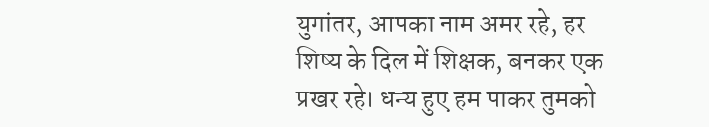युगांतर, आपका नाम अमर रहे, हर शिष्य के दिल में शिक्षक, बनकर एक प्रखर रहे। धन्य हुए हम पाकर तुमको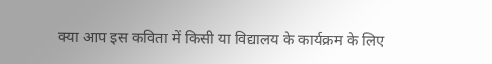क्या आप इस कविता में किसी या विद्यालय के कार्यक्रम के लिए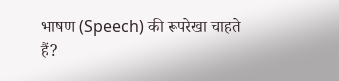भाषण (Speech) की रूपरेखा चाहते हैं?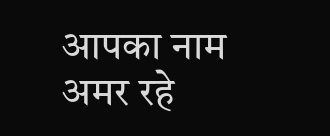आपका नाम अमर रहे